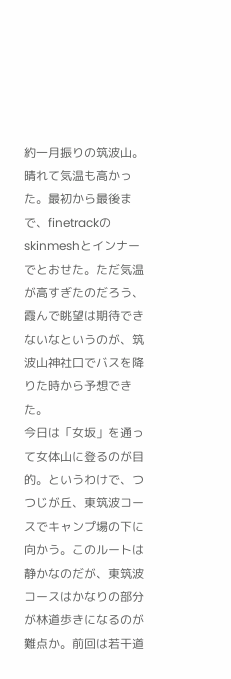約一月振りの筑波山。晴れて気温も高かった。最初から最後まで、finetrackのskinmeshとインナーでとおせた。ただ気温が高すぎたのだろう、霞んで眺望は期待できないなというのが、筑波山神社口でバスを降りた時から予想できた。
今日は「女坂」を通って女体山に登るのが目的。というわけで、つつじが丘、東筑波コースでキャンプ場の下に向かう。このルートは静かなのだが、東筑波コースはかなりの部分が林道歩きになるのが難点か。前回は若干道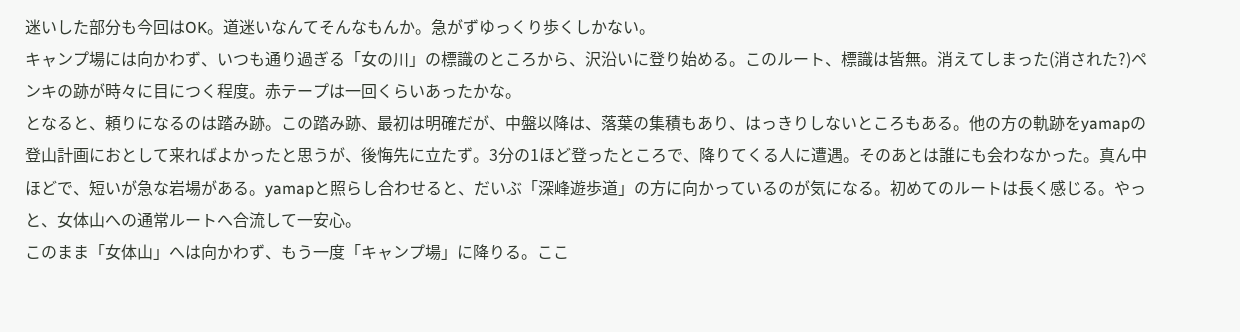迷いした部分も今回はOK。道迷いなんてそんなもんか。急がずゆっくり歩くしかない。
キャンプ場には向かわず、いつも通り過ぎる「女の川」の標識のところから、沢沿いに登り始める。このルート、標識は皆無。消えてしまった(消された?)ペンキの跡が時々に目につく程度。赤テープは一回くらいあったかな。
となると、頼りになるのは踏み跡。この踏み跡、最初は明確だが、中盤以降は、落葉の集積もあり、はっきりしないところもある。他の方の軌跡をyamapの登山計画におとして来ればよかったと思うが、後悔先に立たず。3分の1ほど登ったところで、降りてくる人に遭遇。そのあとは誰にも会わなかった。真ん中ほどで、短いが急な岩場がある。yamapと照らし合わせると、だいぶ「深峰遊歩道」の方に向かっているのが気になる。初めてのルートは長く感じる。やっと、女体山への通常ルートへ合流して一安心。
このまま「女体山」へは向かわず、もう一度「キャンプ場」に降りる。ここ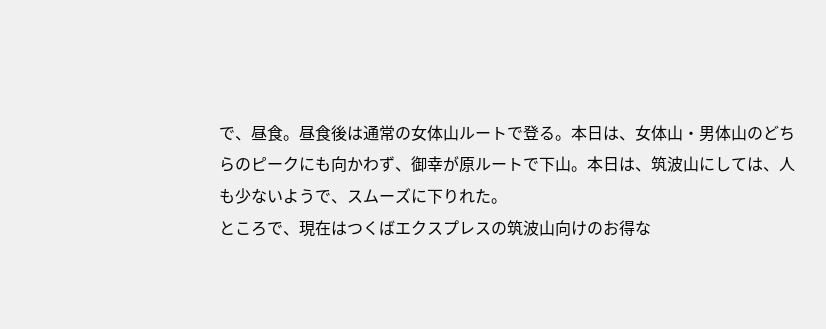で、昼食。昼食後は通常の女体山ルートで登る。本日は、女体山・男体山のどちらのピークにも向かわず、御幸が原ルートで下山。本日は、筑波山にしては、人も少ないようで、スムーズに下りれた。
ところで、現在はつくばエクスプレスの筑波山向けのお得な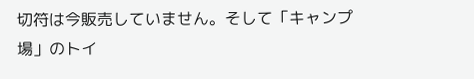切符は今販売していません。そして「キャンプ場」のトイ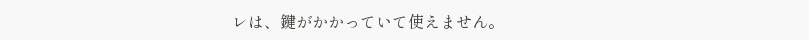レは、鍵がかかっていて使えません。